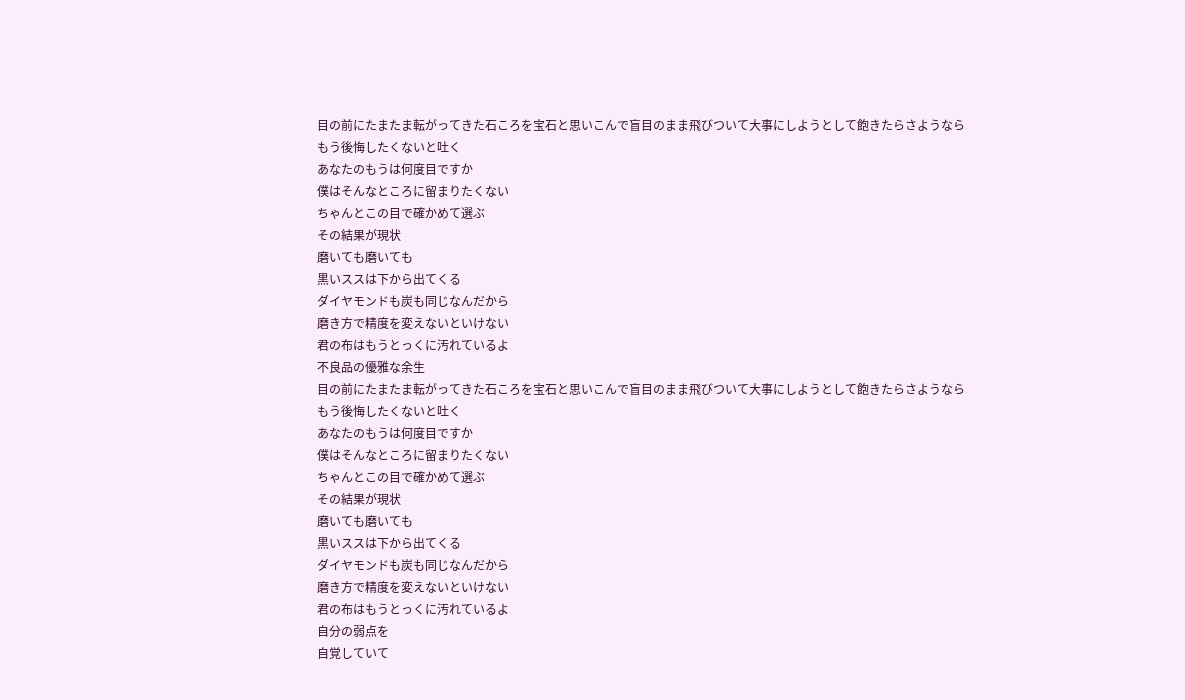目の前にたまたま転がってきた石ころを宝石と思いこんで盲目のまま飛びついて大事にしようとして飽きたらさようなら
もう後悔したくないと吐く
あなたのもうは何度目ですか
僕はそんなところに留まりたくない
ちゃんとこの目で確かめて選ぶ
その結果が現状
磨いても磨いても
黒いススは下から出てくる
ダイヤモンドも炭も同じなんだから
磨き方で精度を変えないといけない
君の布はもうとっくに汚れているよ
不良品の優雅な余生
目の前にたまたま転がってきた石ころを宝石と思いこんで盲目のまま飛びついて大事にしようとして飽きたらさようなら
もう後悔したくないと吐く
あなたのもうは何度目ですか
僕はそんなところに留まりたくない
ちゃんとこの目で確かめて選ぶ
その結果が現状
磨いても磨いても
黒いススは下から出てくる
ダイヤモンドも炭も同じなんだから
磨き方で精度を変えないといけない
君の布はもうとっくに汚れているよ
自分の弱点を
自覚していて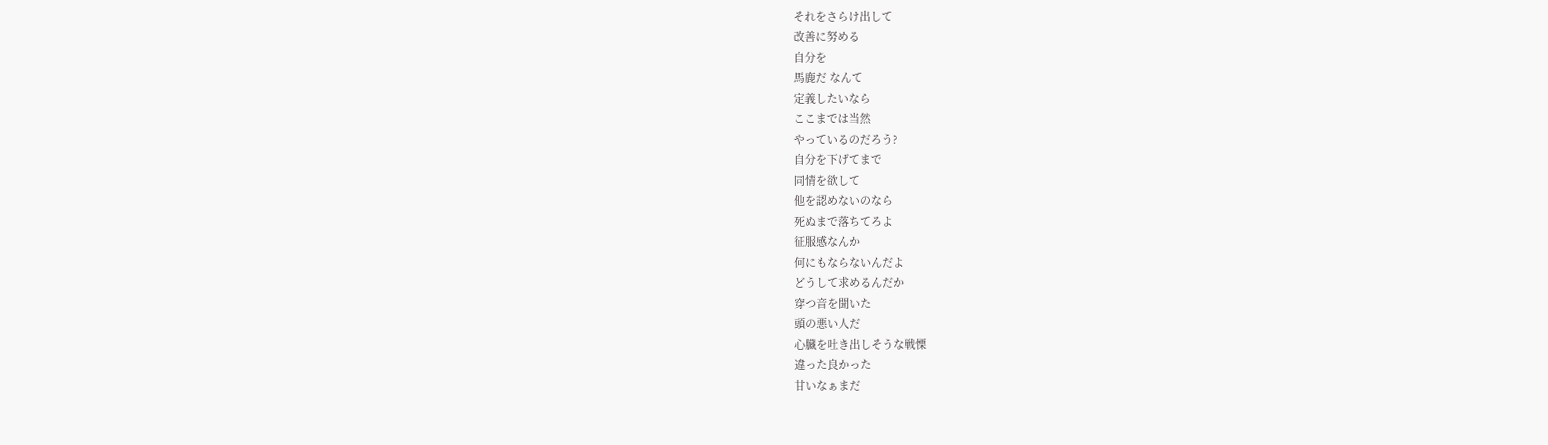それをさらけ出して
改善に努める
自分を
馬鹿だ なんて
定義したいなら
ここまでは当然
やっているのだろう?
自分を下げてまで
同情を欲して
他を認めないのなら
死ぬまで落ちてろよ
征服感なんか
何にもならないんだよ
どうして求めるんだか
穿つ音を聞いた
頭の悪い人だ
心臓を吐き出しそうな戦慄
違った良かった
甘いなぁまだ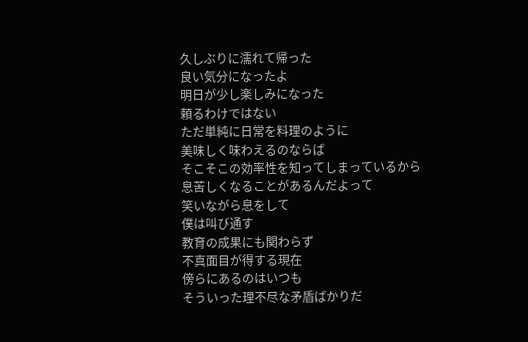久しぶりに濡れて帰った
良い気分になったよ
明日が少し楽しみになった
頼るわけではない
ただ単純に日常を料理のように
美味しく味わえるのならば
そこそこの効率性を知ってしまっているから
息苦しくなることがあるんだよって
笑いながら息をして
僕は叫び通す
教育の成果にも関わらず
不真面目が得する現在
傍らにあるのはいつも
そういった理不尽な矛盾ばかりだ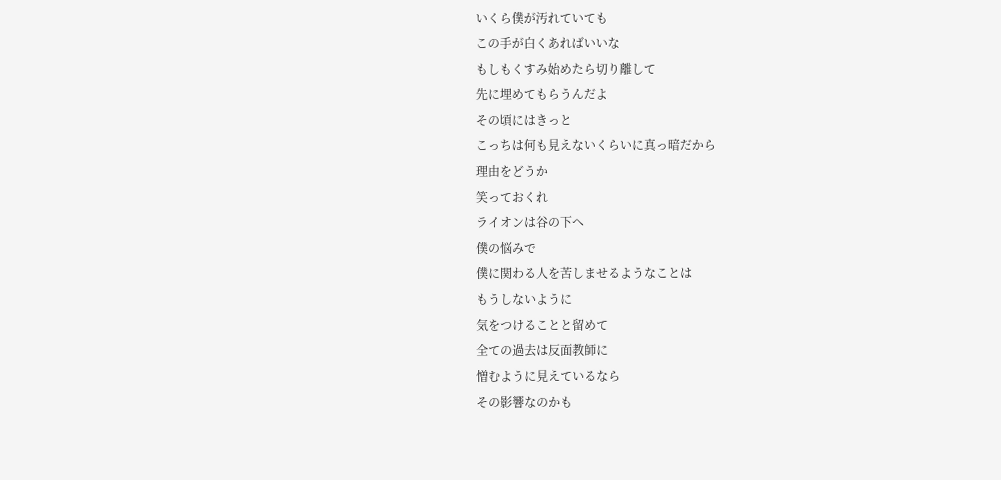いくら僕が汚れていても
この手が白くあればいいな
もしもくすみ始めたら切り離して
先に埋めてもらうんだよ
その頃にはきっと
こっちは何も見えないくらいに真っ暗だから
理由をどうか
笑っておくれ
ライオンは谷の下へ
僕の悩みで
僕に関わる人を苦しませるようなことは
もうしないように
気をつけることと留めて
全ての過去は反面教師に
憎むように見えているなら
その影響なのかも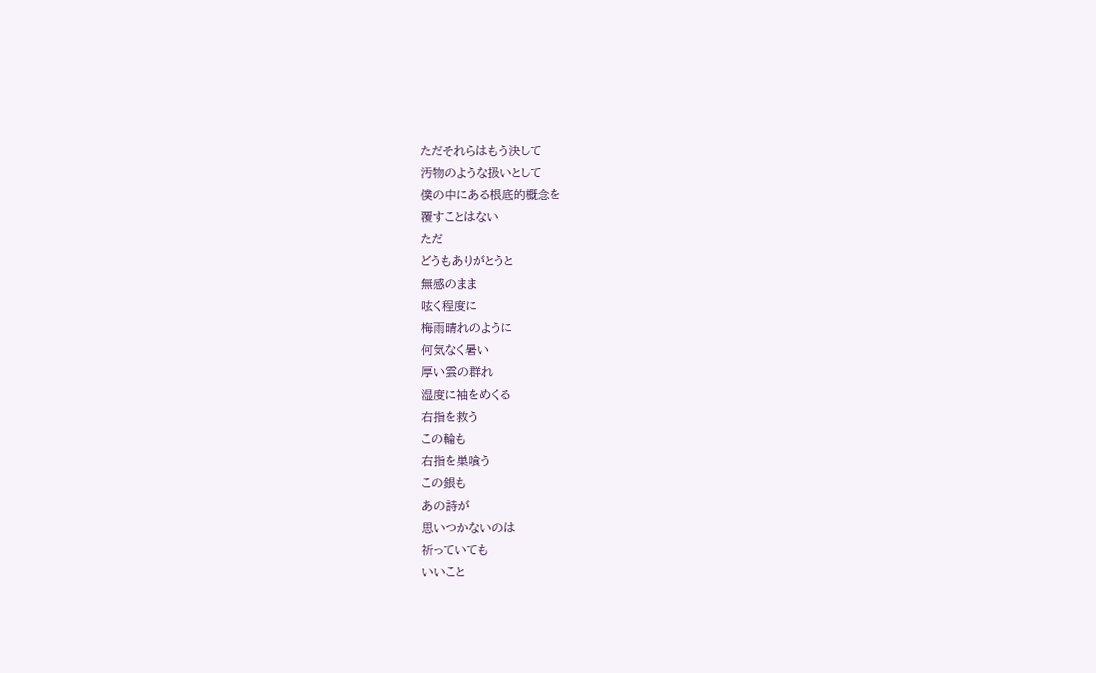ただそれらはもう決して
汚物のような扱いとして
僕の中にある根底的概念を
覆すことはない
ただ
どうもありがとうと
無感のまま
呟く程度に
梅雨晴れのように
何気なく暑い
厚い雲の群れ
湿度に袖をめくる
右指を救う
この輪も
右指を巣喰う
この銀も
あの詩が
思いつかないのは
祈っていても
いいこと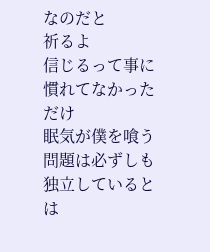なのだと
祈るよ
信じるって事に慣れてなかっただけ
眠気が僕を喰う
問題は必ずしも
独立しているとは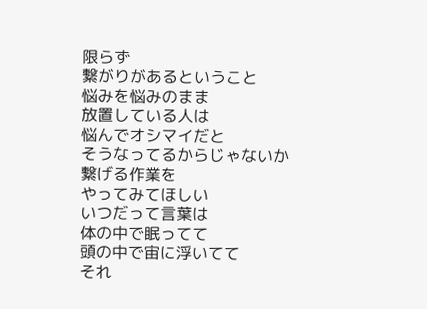限らず
繋がりがあるということ
悩みを悩みのまま
放置している人は
悩んでオシマイだと
そうなってるからじゃないか
繋げる作業を
やってみてほしい
いつだって言葉は
体の中で眠ってて
頭の中で宙に浮いてて
それ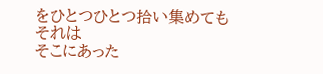をひとつひとつ拾い集めても
それは
そこにあった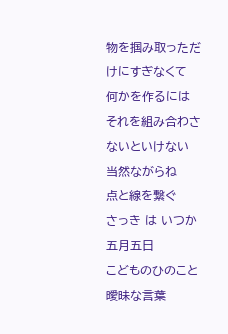物を掴み取っただけにすぎなくて
何かを作るには
それを組み合わさないといけない
当然ながらね
点と線を繋ぐ
さっき は いつか
五月五日
こどものひのこと
曖昧な言葉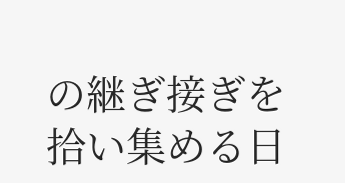の継ぎ接ぎを
拾い集める日